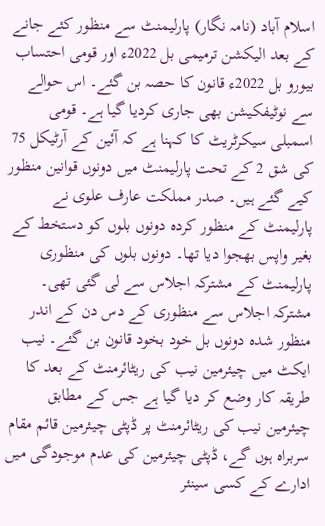اسلام آباد (نامہ نگار) پارلیمنٹ سے منظور کئے جانے کے بعد الیکشن ترمیمی بل 2022ء اور قومی احتساب بیورو بل 2022ء قانون کا حصہ بن گئے۔ اس حوالے سے نوٹیفکیشن بھی جاری کردیا گیا ہے۔ قومی اسمبلی سیکرٹریٹ کا کہنا ہے کہ آئین کے آرٹیکل 75 کی شق 2 کے تحت پارلیمنٹ میں دونوں قوانین منظور کیے گئے ہیں۔ صدر مملکت عارف علوی نے پارلیمنٹ کے منظور کردہ دونوں بلوں کو دستخط کے بغیر واپس بھجوا دیا تھا۔ دونوں بلوں کی منظوری پارلیمنٹ کے مشترکہ اجلاس سے لی گئی تھی۔ مشترکہ اجلاس سے منظوری کے دس دن کے اندر منظور شدہ دونوں بل خود بخود قانون بن گئے۔ نیب ایکٹ میں چیئرمین نیب کی ریٹائرمنٹ کے بعد کا طریقہ کار وضع کر دیا گیا ہے جس کے مطابق چیئرمین نیب کی ریٹائرمنٹ پر ڈپٹی چیئرمین قائم مقام سربراہ ہوں گے، ڈپٹی چیئرمین کی عدم موجودگی میں ادارے کے کسی سینئر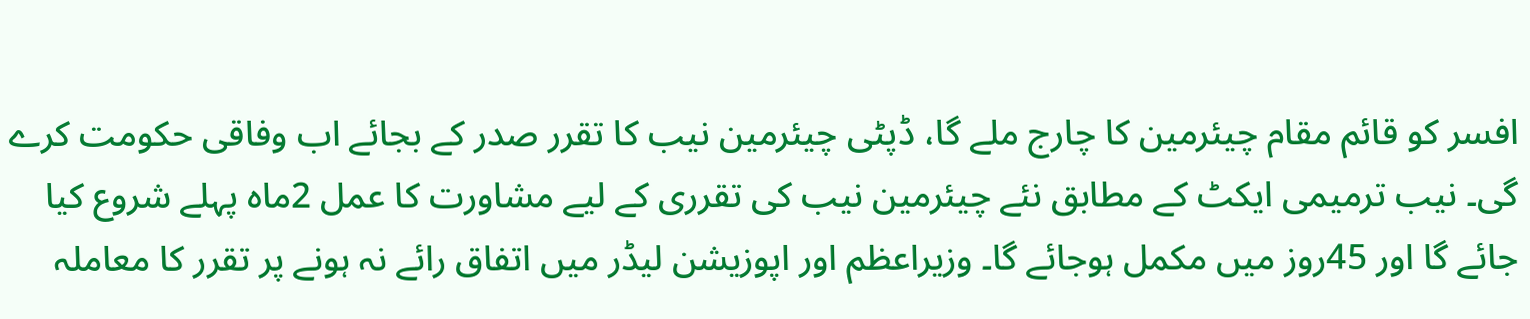افسر کو قائم مقام چیئرمین کا چارج ملے گا، ڈپٹی چیئرمین نیب کا تقرر صدر کے بجائے اب وفاقی حکومت کرے گی۔ نیب ترمیمی ایکٹ کے مطابق نئے چیئرمین نیب کی تقرری کے لیے مشاورت کا عمل 2ماہ پہلے شروع کیا جائے گا اور 45روز میں مکمل ہوجائے گا۔ وزیراعظم اور اپوزیشن لیڈر میں اتفاق رائے نہ ہونے پر تقرر کا معاملہ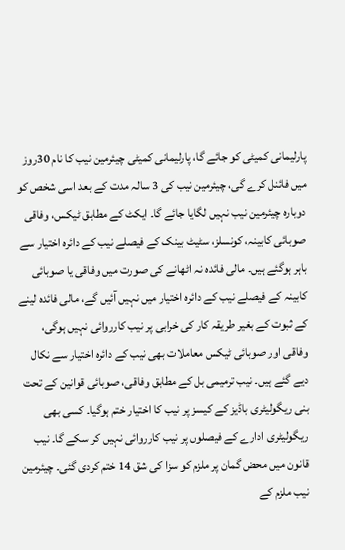پارلیمانی کمیٹی کو جائے گا، پارلیمانی کمیٹی چیئرمین نیب کا نام 30روز میں فائنل کرے گی، چیئرمین نیب کی 3 سالہ مدت کے بعد اسی شخص کو دوبارہ چیئرمین نیب نہیں لگایا جائے گا۔ ایکٹ کے مطابق ٹیکس، وفاقی صوبائی کابینہ، کونسلز، سٹیٹ بینک کے فیصلے نیب کے دائرہ اختیار سے باہر ہوگئے ہیں۔ مالی فائدہ نہ اٹھانے کی صورت میں وفاقی یا صوبائی کابینہ کے فیصلے نیب کے دائرہ اختیار میں نہیں آئیں گے، مالی فائدہ لینے کے ثبوت کے بغیر طریقہ کار کی خرابی پر نیب کارروائی نہیں ہوگی، وفاقی اور صوبائی ٹیکس معاملات بھی نیب کے دائرہ اختیار سے نکال دیے گئے ہیں۔ نیب ترمیمی بل کے مطابق وفاقی، صوبائی قوانین کے تحت بنی ریگولیٹری باڈیز کے کیسز پر نیب کا اختیار ختم ہوگیا۔ کسی بھی ریگولیٹری ادارے کے فیصلوں پر نیب کارروائی نہیں کر سکے گا۔ نیب قانون میں محض گمان پر ملزم کو سزا کی شق 14 ختم کردی گئی۔ چیئرمین نیب ملزم کے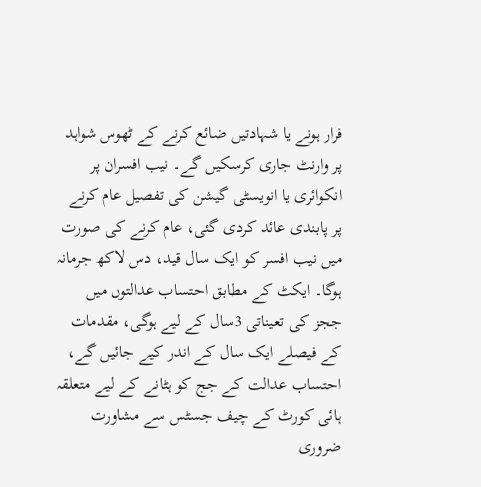فرار ہونے یا شہادتیں ضائع کرنے کے ٹھوس شواہد پر وارنٹ جاری کرسکیں گے۔ نیب افسران پر انکوائری یا انویسٹی گیشن کی تفصیل عام کرنے پر پابندی عائد کردی گئی، عام کرنے کی صورت میں نیب افسر کو ایک سال قید، دس لاکھ جرمانہ ہوگا۔ ایکٹ کے مطابق احتساب عدالتوں میں ججز کی تعیناتی 3سال کے لیے ہوگی، مقدمات کے فیصلے ایک سال کے اندر کیے جائیں گے، احتساب عدالت کے جج کو ہٹانے کے لیے متعلقہ ہائی کورٹ کے چیف جسٹس سے مشاورت ضروری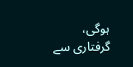ہوگی، گرفتاری سے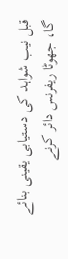قبل نیب شواہد کی دستیابی یقینی بنائے گا، جھوٹا ریفرنس دائر کرنے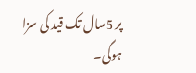پر 5سال تک قید کی سزا ہوگی۔